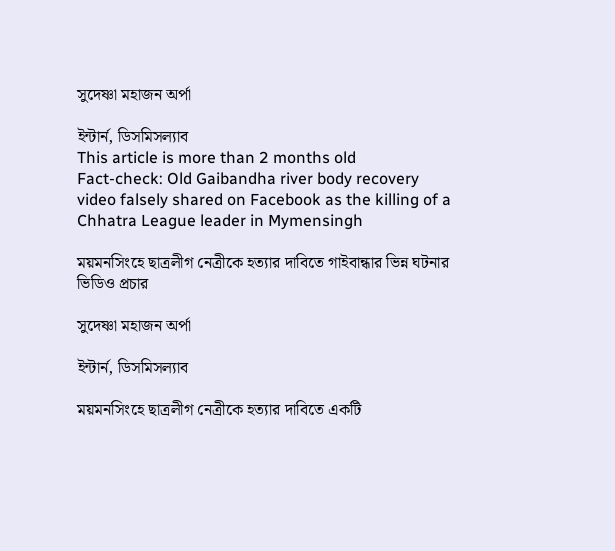সুদেষ্ণা মহাজন অর্পা

ইন্টার্ন, ডিসমিসল্যাব
This article is more than 2 months old
Fact-check: Old Gaibandha river body recovery video falsely shared on Facebook as the killing of a Chhatra League leader in Mymensingh

ময়মনসিংহে ছাত্রলীগ নেত্রীকে হত্যার দাবিতে গাইবান্ধার ভিন্ন ঘটনার ভিডিও প্রচার

সুদেষ্ণা মহাজন অর্পা

ইন্টার্ন, ডিসমিসল্যাব

ময়মনসিংহে ছাত্রলীগ নেত্রীকে হত্যার দাবিতে একটি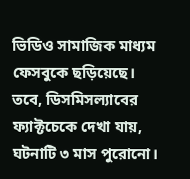ভিডিও সামাজিক মাধ্যম ফেসবুকে ছড়িয়েছে। তবে, ডিসমিসল্যাবের ফ্যাক্টচেকে দেখা যায়, ঘটনাটি ৩ মাস পুরোনো।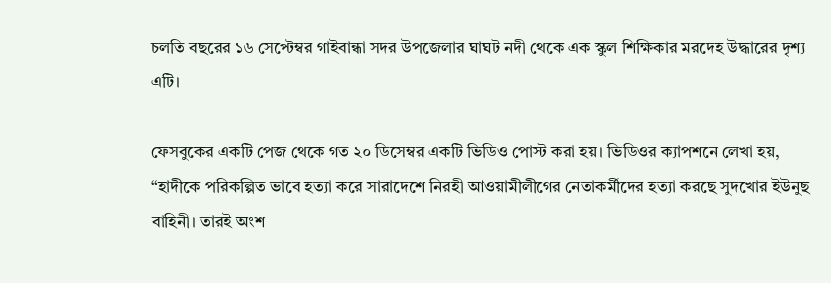চলতি বছরের ১৬ সেপ্টেম্বর গাইবান্ধা সদর উপজেলার ঘাঘট নদী থেকে এক স্কুল শিক্ষিকার মরদেহ উদ্ধারের দৃশ্য এটি।

ফেসবুকের একটি পেজ থেকে গত ২০ ডিসেম্বর একটি ভিডিও পোস্ট করা হয়। ভিডিওর ক্যাপশনে লেখা হয়, “হাদীকে পরিকল্পিত ভাবে হত্যা করে সারাদেশে নিরহী আওয়ামীলীগের নেতাকর্মীদের হত্যা করছে সুদখোর ইউনুছ বাহিনী। তারই অংশ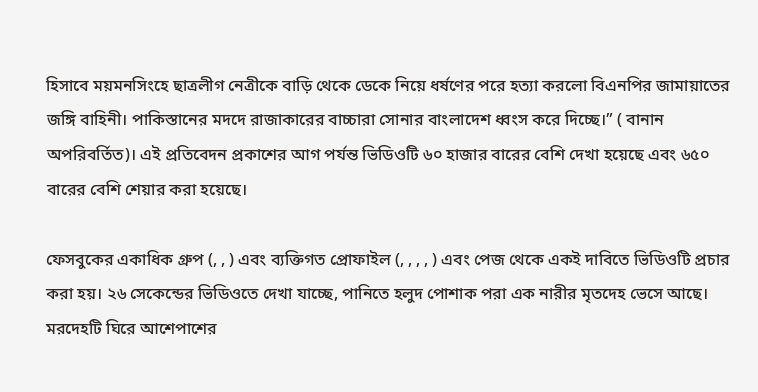হিসাবে ময়মনসিংহে ছাত্রলীগ নেত্রীকে বাড়ি থেকে ডেকে নিয়ে ধর্ষণের পরে হত্যা করলো বিএনপির জামায়াতের জঙ্গি বাহিনী। পাকিস্তানের মদদে রাজাকারের বাচ্চারা সোনার বাংলাদেশ ধ্বংস করে দিচ্ছে।” ( বানান অপরিবর্তিত)। এই প্রতিবেদন প্রকাশের আগ পর্যন্ত ভিডিওটি ৬০ হাজার বারের বেশি দেখা হয়েছে এবং ৬৫০ বারের বেশি শেয়ার করা হয়েছে।

ফেসবুকের একাধিক গ্রুপ (, , ) এবং ব্যক্তিগত প্রোফাইল (, , , , ) এবং পেজ থেকে একই দাবিতে ভিডিওটি প্রচার করা হয়। ২৬ সেকেন্ডের ভিডিওতে দেখা যাচ্ছে, পানিতে হলুদ পোশাক পরা এক নারীর মৃতদেহ ভেসে আছে। মরদেহটি ঘিরে আশেপাশের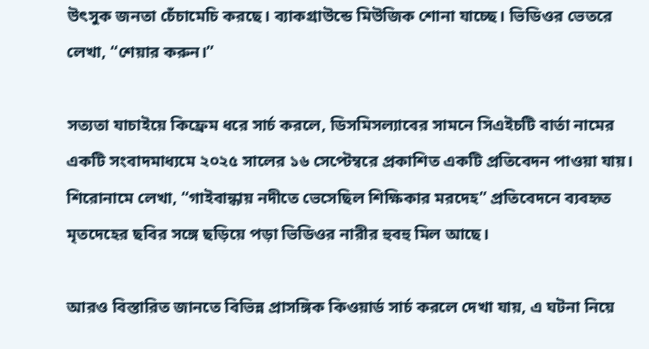উৎসুক জনতা চেঁচামেচি করছে। ব্যাকগ্রাউন্ডে মিউজিক শোনা যাচ্ছে। ভিডিওর ভেতরে লেখা, “শেয়ার করুন।”

সত্যতা যাচাইয়ে কিফ্রেম ধরে সার্চ করলে, ডিসমিসল্যাবের সামনে সিএইচটি বার্তা নামের একটি সংবাদমাধ্যমে ২০২৫ সালের ১৬ সেপ্টেম্বরে প্রকাশিত একটি প্রতিবেদন পাওয়া যায়। শিরোনামে লেখা, “গাইবান্ধায় নদীতে ভেসেছিল শিক্ষিকার মরদেহ” প্রতিবেদনে ব্যবহৃত মৃতদেহের ছবির সঙ্গে ছড়িয়ে পড়া ভিডিওর নারীর হুবহু মিল আছে।

আরও বিস্তারিত জানতে বিভিন্ন প্রাসঙ্গিক কিওয়ার্ড সার্চ করলে দেখা যায়, এ ঘটনা নিয়ে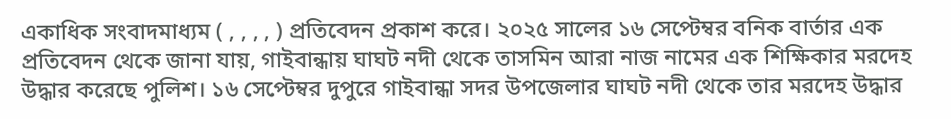একাধিক সংবাদমাধ্যম ( , , , , ) প্রতিবেদন প্রকাশ করে। ২০২৫ সালের ১৬ সেপ্টেম্বর বনিক বার্তার এক প্রতিবেদন থেকে জানা যায়, গাইবান্ধায় ঘাঘট নদী থেকে তাসমিন আরা নাজ নামের এক শিক্ষিকার মরদেহ উদ্ধার করেছে পুলিশ। ১৬ সেপ্টেম্বর দুপুরে গাইবান্ধা সদর উপজেলার ঘাঘট নদী থেকে তার মরদেহ উদ্ধার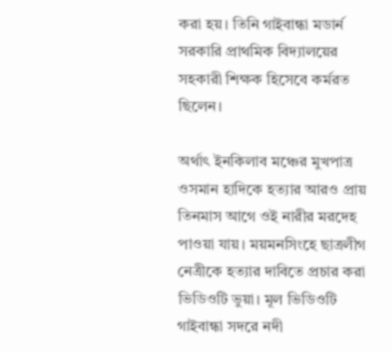করা হয়। তিনি গাইবান্ধা মডার্ন সরকারি প্রাথমিক বিদ্যালয়ের সহকারী শিক্ষক হিসেবে কর্মরত ছিলেন।

অর্থাৎ ইনকিলাব মঞ্চের মুখপাত্র ওসমান হাদিকে হত্যার আরও প্রায় তিনমাস আগে ওই নারীর মরদেহ পাওয়া যায়। ময়মনসিংহে ছাত্রলীগ নেত্রীকে হত্যার দাবিতে প্রচার করা ভিডিওটি ভুয়া। মূল ভিডিওটি গাইবান্ধা সদরে নদী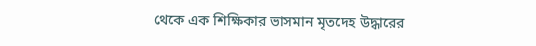থেকে এক শিক্ষিকার ভাসমান মৃতদেহ উদ্ধারের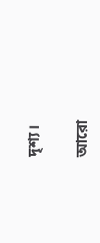দৃশ্য।

আরো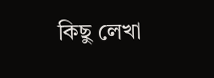কিছু লেখা